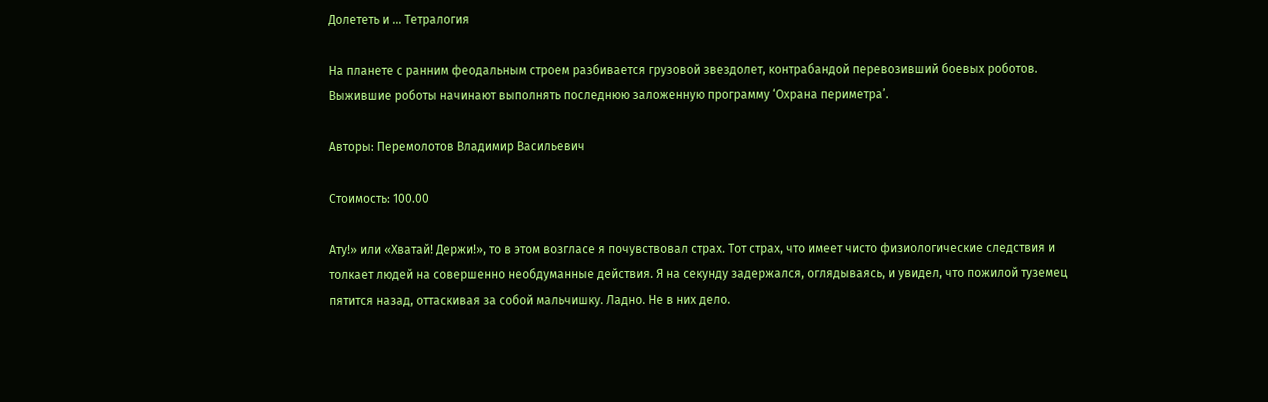Долететь и … Тетралогия

На планете с ранним феодальным строем разбивается грузовой звездолет, контрабандой перевозивший боевых роботов. Выжившие роботы начинают выполнять последнюю заложенную программу ‘Охрана периметра’.

Авторы: Перемолотов Владимир Васильевич

Стоимость: 100.00

Ату!» или «Хватай! Держи!», то в этом возгласе я почувствовал страх. Тот страх, что имеет чисто физиологические следствия и толкает людей на совершенно необдуманные действия. Я на секунду задержался, оглядываясь, и увидел, что пожилой туземец пятится назад, оттаскивая за собой мальчишку. Ладно. Не в них дело.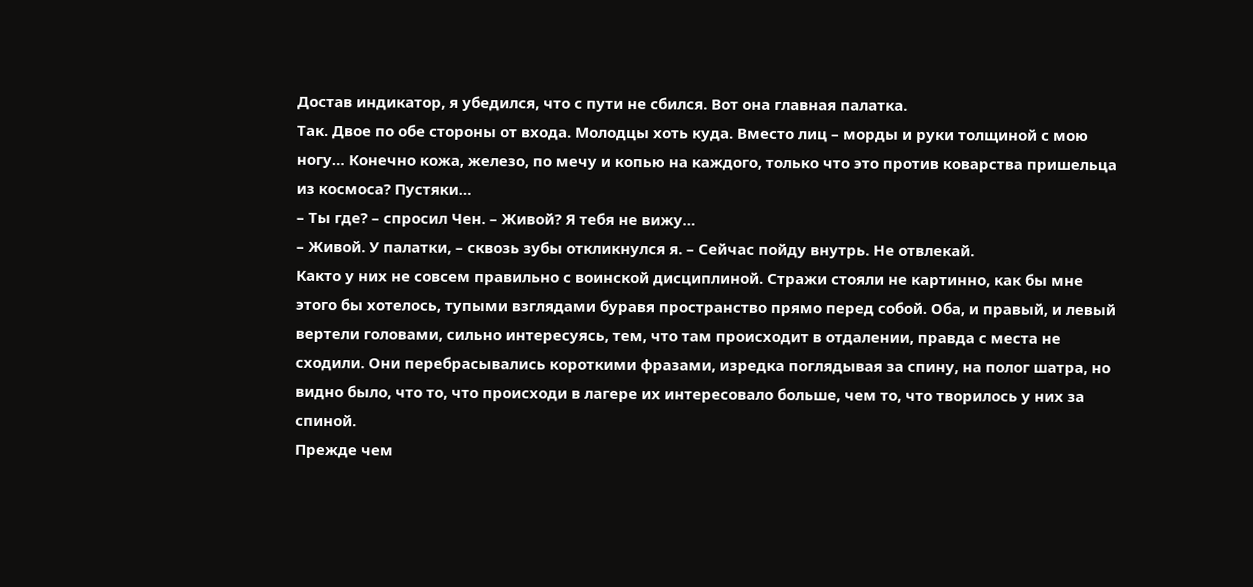Достав индикатор, я убедился, что с пути не сбился. Вот она главная палатка.
Так. Двое по обе стороны от входа. Молодцы хоть куда. Вместо лиц – морды и руки толщиной с мою ногу… Конечно кожа, железо, по мечу и копью на каждого, только что это против коварства пришельца из космоса? Пустяки…
– Ты где? – спросил Чен. – Живой? Я тебя не вижу…
– Живой. У палатки, – сквозь зубы откликнулся я. – Сейчас пойду внутрь. Не отвлекай.
Както у них не совсем правильно с воинской дисциплиной. Стражи стояли не картинно, как бы мне этого бы хотелось, тупыми взглядами буравя пространство прямо перед собой. Оба, и правый, и левый вертели головами, сильно интересуясь, тем, что там происходит в отдалении, правда с места не сходили. Они перебрасывались короткими фразами, изредка поглядывая за спину, на полог шатра, но видно было, что то, что происходи в лагере их интересовало больше, чем то, что творилось у них за спиной.
Прежде чем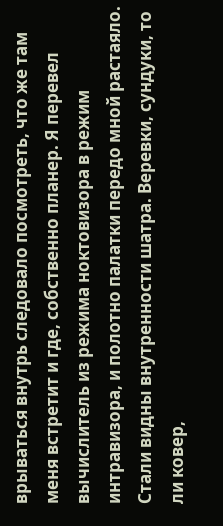врываться внутрь следовало посмотреть, что же там меня встретит и где, собственно планер. Я перевел вычислитель из режима ноктовизора в режим интравизора, и полотно палатки передо мной растаяло. Стали видны внутренности шатра. Веревки, сундуки, то ли ковер,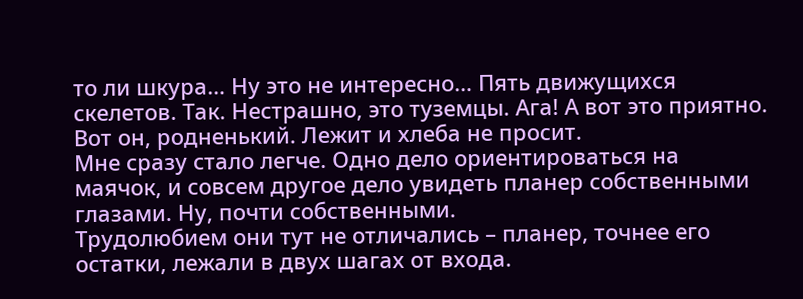то ли шкура… Ну это не интересно… Пять движущихся скелетов. Так. Нестрашно, это туземцы. Ага! А вот это приятно. Вот он, родненький. Лежит и хлеба не просит.
Мне сразу стало легче. Одно дело ориентироваться на маячок, и совсем другое дело увидеть планер собственными глазами. Ну, почти собственными.
Трудолюбием они тут не отличались – планер, точнее его остатки, лежали в двух шагах от входа.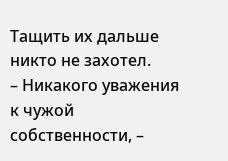Тащить их дальше никто не захотел.
– Никакого уважения к чужой собственности, –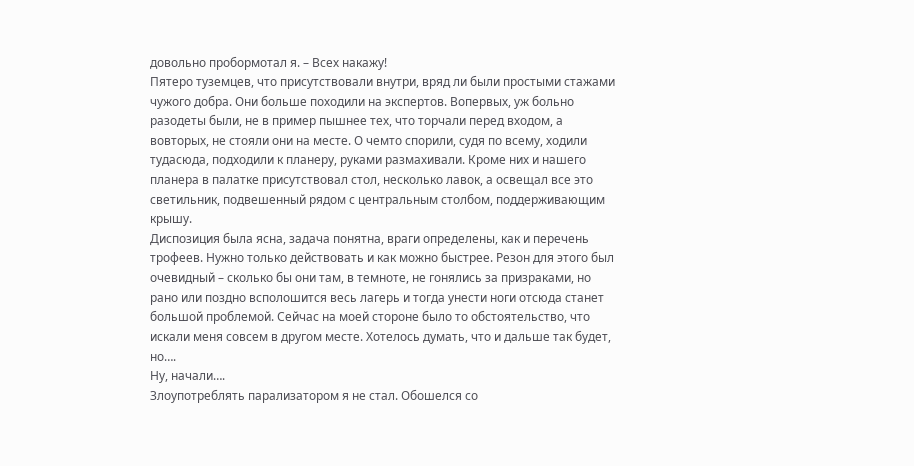довольно пробормотал я. – Всех накажу!
Пятеро туземцев, что присутствовали внутри, вряд ли были простыми стажами чужого добра. Они больше походили на экспертов. Вопервых, уж больно разодеты были, не в пример пышнее тех, что торчали перед входом, а вовторых, не стояли они на месте. О чемто спорили, судя по всему, ходили тудасюда, подходили к планеру, руками размахивали. Кроме них и нашего планера в палатке присутствовал стол, несколько лавок, а освещал все это светильник, подвешенный рядом с центральным столбом, поддерживающим крышу.
Диспозиция была ясна, задача понятна, враги определены, как и перечень трофеев. Нужно только действовать и как можно быстрее. Резон для этого был очевидный – сколько бы они там, в темноте, не гонялись за призраками, но рано или поздно всполошится весь лагерь и тогда унести ноги отсюда станет большой проблемой. Сейчас на моей стороне было то обстоятельство, что искали меня совсем в другом месте. Хотелось думать, что и дальше так будет, но….
Ну, начали….
Злоупотреблять парализатором я не стал. Обошелся со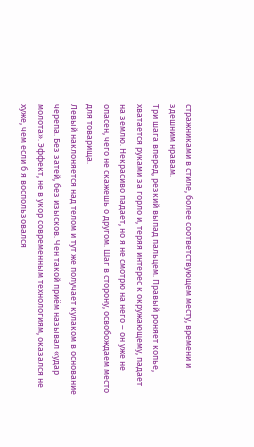стражниками в стиле, более соответствующем месту, времени и здешним нравам.
Три шага вперед, резкий выпад пальцем. Правый роняет копье, хватается руками за горло и, теряя интерес к окружающему, падает на землю. Некрасиво падает, но я не смотрю на него – он уже не опасен, чего не скажешь о другом. Шаг в сторону, освобождаем место для товарища.
Левый наклоняется над телом и тут же получает кулаком в основание черепа. Без затей, без изысков. Чен такой приём называл «удар молота». Эффект, не в укор современным технологиям, оказался не хуже, чем если б я воспользовался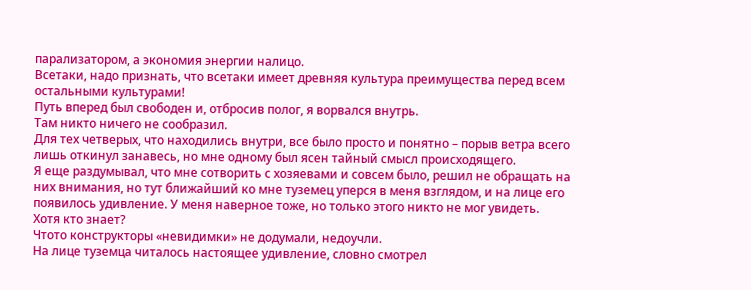парализатором, а экономия энергии налицо.
Всетаки, надо признать, что всетаки имеет древняя культура преимущества перед всем остальными культурами!
Путь вперед был свободен и, отбросив полог, я ворвался внутрь.
Там никто ничего не сообразил.
Для тех четверых, что находились внутри, все было просто и понятно – порыв ветра всего лишь откинул занавесь, но мне одному был ясен тайный смысл происходящего.
Я еще раздумывал, что мне сотворить с хозяевами и совсем было, решил не обращать на них внимания, но тут ближайший ко мне туземец уперся в меня взглядом, и на лице его появилось удивление. У меня наверное тоже, но только этого никто не мог увидеть.
Хотя кто знает?
Чтото конструкторы «невидимки» не додумали, недоучли.
На лице туземца читалось настоящее удивление, словно смотрел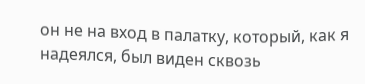он не на вход в палатку, который, как я надеялся, был виден сквозь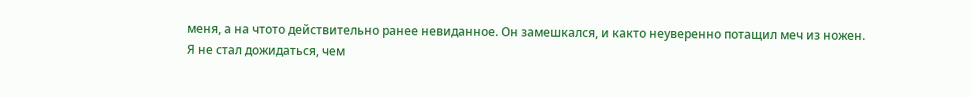меня, а на чтото действительно ранее невиданное. Он замешкался, и както неуверенно потащил меч из ножен.
Я не стал дожидаться, чем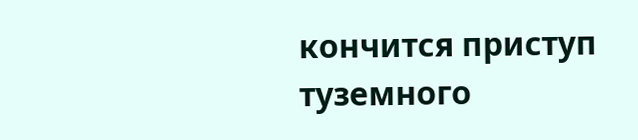кончится приступ туземного